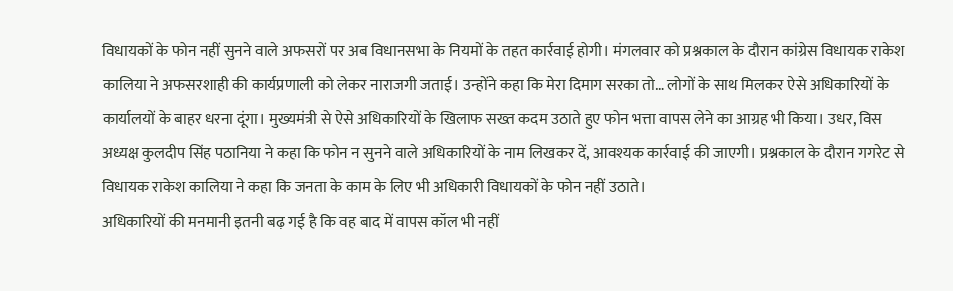विधायकों के फोन नहीं सुनने वाले अफसरों पर अब विधानसभा के नियमों के तहत कार्रवाई होगी। मंगलवार को प्रश्नकाल के दौरान कांग्रेस विधायक राकेश कालिया ने अफसरशाही की कार्यप्रणाली को लेकर नाराजगी जताई। उन्होंने कहा कि मेरा दिमाग सरका तो… लोगों के साथ मिलकर ऐसे अधिकारियों के कार्यालयों के बाहर धरना दूंगा। मुख्यमंत्री से ऐसे अधिकारियों के खिलाफ सख्त कदम उठाते हुए फोन भत्ता वापस लेने का आग्रह भी किया। उधर, विस अध्यक्ष कुलदीप सिंह पठानिया ने कहा कि फोन न सुनने वाले अधिकारियों के नाम लिखकर दें, आवश्यक कार्रवाई की जाएगी। प्रश्नकाल के दौरान गगरेट से विधायक राकेश कालिया ने कहा कि जनता के काम के लिए भी अधिकारी विधायकों के फोन नहीं उठाते।
अधिकारियों की मनमानी इतनी बढ़ गई है कि वह बाद में वापस कॉल भी नहीं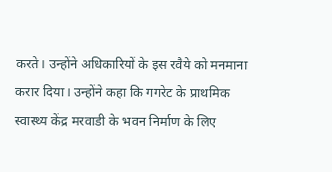करते। उन्होंने अधिकारियों के इस रवैये को मनमाना करार दिया। उन्होंने कहा कि गगरेट के प्राथमिक स्वास्थ्य केंद्र मरवाडी के भवन निर्माण के लिए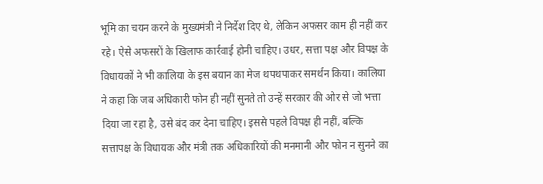भूमि का चयन करने के मुख्यमंत्री ने निर्देश दिए थे, लेकिन अफसर काम ही नहीं कर रहे। ऐसे अफसरों के खिलाफ कार्रवाई होनी चाहिए। उधर, सत्ता पक्ष और विपक्ष के विधायकों ने भी कालिया के इस बयान का मेज थपथपाकर समर्थन किया। कालिया ने कहा कि जब अधिकारी फोन ही नहीं सुनते तो उन्हें सरकार की ओर से जो भत्ता दिया जा रहा है, उसे बंद कर देना चाहिए। इससे पहले विपक्ष ही नहीं, बल्कि सत्तापक्ष के विधायक और मंत्री तक अधिकारियों की मनमानी और फोन न सुनने का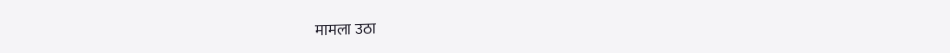मामला उठा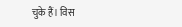चुके हैं। विस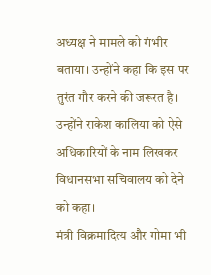अध्यक्ष ने मामले को गंभीर बताया। उन्होंने कहा कि इस पर तुरंत गौर करने की जरूरत है। उन्होंने राकेश कालिया को ऐसे अधिकारियों के नाम लिखकर विधानसभा सचिवालय को देने को कहा।
मंत्री विक्रमादित्य और गोमा भी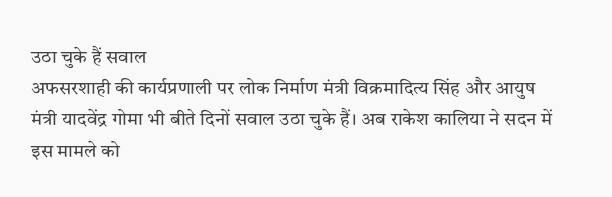उठा चुके हैं सवाल
अफसरशाही की कार्यप्रणाली पर लोक निर्माण मंत्री विक्रमादित्य सिंह और आयुष मंत्री यादवेंद्र गोमा भी बीते दिनों सवाल उठा चुके हैं। अब राकेश कालिया ने सदन में इस मामले को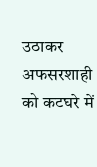उठाकर अफसरशाही को कटघरे में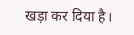खड़ा कर दिया है।